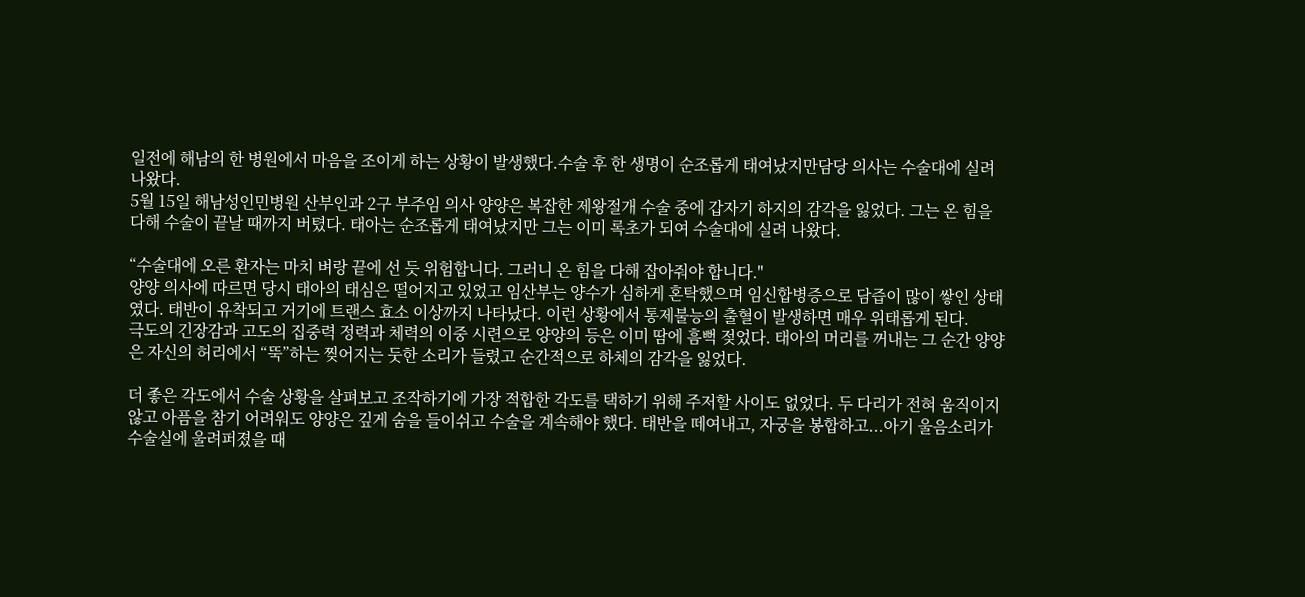일전에 해남의 한 병원에서 마음을 조이게 하는 상황이 발생했다.수술 후 한 생명이 순조롭게 태여났지만담당 의사는 수술대에 실려 나왔다.
5월 15일 해남성인민병원 산부인과 2구 부주임 의사 양양은 복잡한 제왕절개 수술 중에 갑자기 하지의 감각을 잃었다. 그는 온 힘을 다해 수술이 끝날 때까지 버텼다. 태아는 순조롭게 태여났지만 그는 이미 록초가 되여 수술대에 실려 나왔다.

“수술대에 오른 환자는 마치 벼랑 끝에 선 듯 위험합니다. 그러니 온 힘을 다해 잡아줘야 합니다."
양양 의사에 따르면 당시 태아의 태심은 떨어지고 있었고 임산부는 양수가 심하게 혼탁했으며 임신합병증으로 담즙이 많이 쌓인 상태였다. 태반이 유착되고 거기에 트랜스 효소 이상까지 나타났다. 이런 상황에서 통제불능의 출혈이 발생하면 매우 위태롭게 된다.
극도의 긴장감과 고도의 집중력 정력과 체력의 이중 시련으로 양양의 등은 이미 땀에 흠뻑 젖었다. 태아의 머리를 꺼내는 그 순간 양양은 자신의 허리에서 “뚝”하는 찢어지는 둣한 소리가 들렸고 순간적으로 하체의 감각을 잃었다.

더 좋은 각도에서 수술 상황을 살펴보고 조작하기에 가장 적합한 각도를 택하기 위해 주저할 사이도 없었다. 두 다리가 전혀 움직이지 않고 아픔을 참기 어려워도 양양은 깊게 숨을 들이쉬고 수술을 계속해야 했다. 태반을 떼여내고, 자궁을 봉합하고...아기 울음소리가 수술실에 울려퍼졌을 때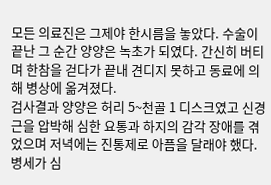모든 의료진은 그제야 한시름을 놓았다. 수술이 끝난 그 순간 양양은 녹초가 되였다. 간신히 버티며 한참을 걷다가 끝내 견디지 못하고 동료에 의해 병상에 옮겨졌다.
검사결과 양양은 허리 5~천골 1 디스크였고 신경근을 압박해 심한 요통과 하지의 감각 장애를 겪었으며 저녁에는 진통제로 아픔을 달래야 했다. 병세가 심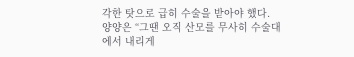각한 탓으로 급히 수술을 받아야 했다.
양양은 “그땐 오직 산모를 무사히 수술대에서 내리게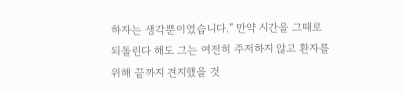하자는 생각뿐이였습니다.” 만약 시간을 그때로 되돌린다 해도 그는 여전히 주저하지 않고 환자를 위해 끝까지 견지했을 것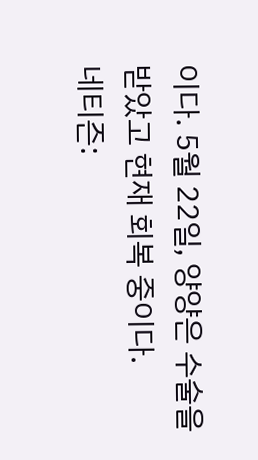이다. 5월 22일, 양양은 수술을 받았고 현재 회복 중이다.
네티즌: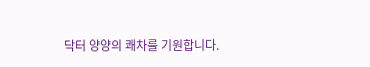닥터 양양의 쾌차를 기원합니다.